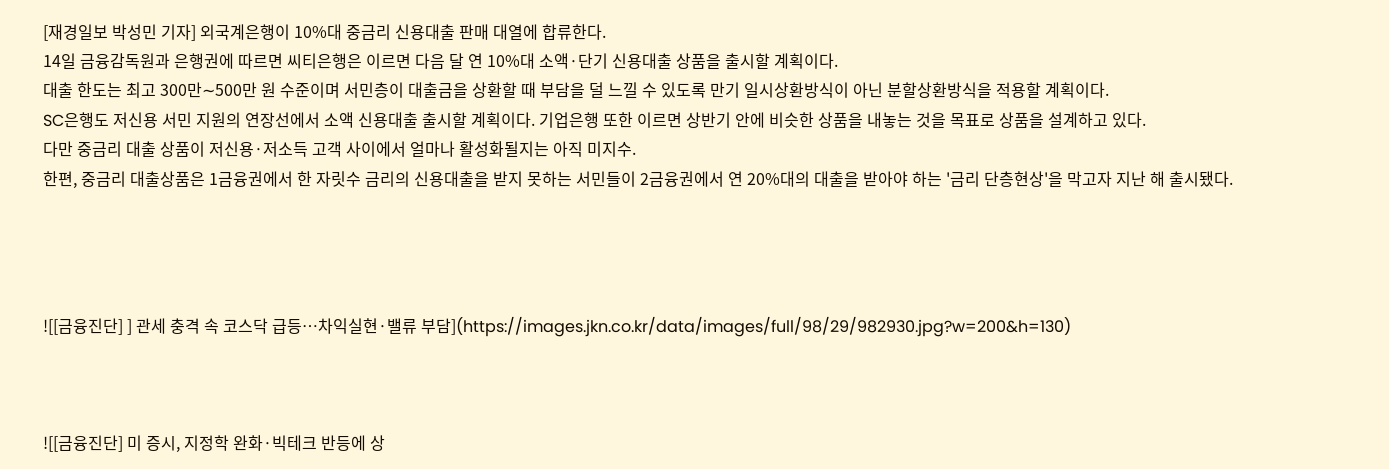[재경일보 박성민 기자] 외국계은행이 10%대 중금리 신용대출 판매 대열에 합류한다.
14일 금융감독원과 은행권에 따르면 씨티은행은 이르면 다음 달 연 10%대 소액·단기 신용대출 상품을 출시할 계획이다.
대출 한도는 최고 300만∼500만 원 수준이며 서민층이 대출금을 상환할 때 부담을 덜 느낄 수 있도록 만기 일시상환방식이 아닌 분할상환방식을 적용할 계획이다.
SC은행도 저신용 서민 지원의 연장선에서 소액 신용대출 출시할 계획이다. 기업은행 또한 이르면 상반기 안에 비슷한 상품을 내놓는 것을 목표로 상품을 설계하고 있다.
다만 중금리 대출 상품이 저신용·저소득 고객 사이에서 얼마나 활성화될지는 아직 미지수.
한편, 중금리 대출상품은 1금융권에서 한 자릿수 금리의 신용대출을 받지 못하는 서민들이 2금융권에서 연 20%대의 대출을 받아야 하는 '금리 단층현상'을 막고자 지난 해 출시됐다.




![[금융진단] ] 관세 충격 속 코스닥 급등…차익실현·밸류 부담](https://images.jkn.co.kr/data/images/full/98/29/982930.jpg?w=200&h=130)



![[금융진단] 미 증시, 지정학 완화·빅테크 반등에 상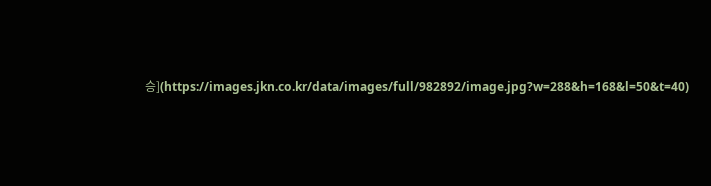승](https://images.jkn.co.kr/data/images/full/982892/image.jpg?w=288&h=168&l=50&t=40)